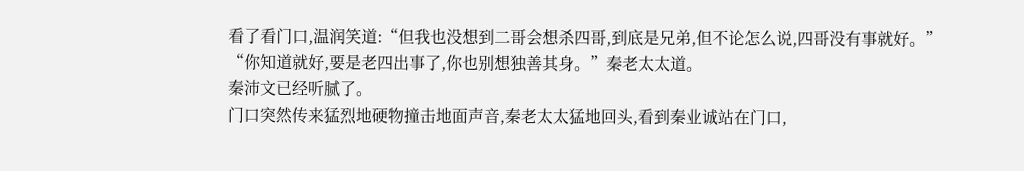看了看门口,温润笑道:“但我也没想到二哥会想杀四哥,到底是兄弟,但不论怎么说,四哥没有事就好。”
“你知道就好,要是老四出事了,你也别想独善其身。”秦老太太道。
秦沛文已经听腻了。
门口突然传来猛烈地硬物撞击地面声音,秦老太太猛地回头,看到秦业诚站在门口,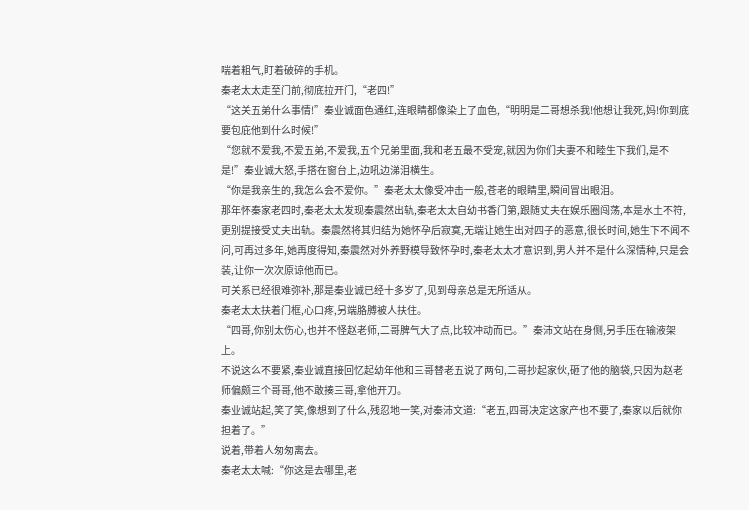喘着粗气,盯着破碎的手机。
秦老太太走至门前,彻底拉开门,“老四!”
“这关五弟什么事情!”秦业诚面色通红,连眼睛都像染上了血色,“明明是二哥想杀我!他想让我死,妈!你到底要包庇他到什么时候!”
“您就不爱我,不爱五弟,不爱我,五个兄弟里面,我和老五最不受宠,就因为你们夫妻不和睦生下我们,是不是!”秦业诚大怒,手搭在窗台上,边吼边涕泪横生。
“你是我亲生的,我怎么会不爱你。”秦老太太像受冲击一般,苍老的眼睛里,瞬间冒出眼泪。
那年怀秦家老四时,秦老太太发现秦震然出轨,秦老太太自幼书香门第,跟随丈夫在娱乐圈闯荡,本是水土不符,更别提接受丈夫出轨。秦震然将其归结为她怀孕后寂寞,无端让她生出对四子的恶意,很长时间,她生下不闻不问,可再过多年,她再度得知,秦震然对外养野模导致怀孕时,秦老太太才意识到,男人并不是什么深情种,只是会装,让你一次次原谅他而已。
可关系已经很难弥补,那是秦业诚已经十多岁了,见到母亲总是无所适从。
秦老太太扶着门框,心口疼,另端胳膊被人扶住。
“四哥,你别太伤心,也并不怪赵老师,二哥脾气大了点,比较冲动而已。”秦沛文站在身侧,另手压在输液架上。
不说这么不要紧,秦业诚直接回忆起幼年他和三哥替老五说了两句,二哥抄起家伙,砸了他的脑袋,只因为赵老师偏颇三个哥哥,他不敢揍三哥,拿他开刀。
秦业诚站起,笑了笑,像想到了什么,残忍地一笑,对秦沛文道:“老五,四哥决定这家产也不要了,秦家以后就你担着了。”
说着,带着人匆匆离去。
秦老太太喊:“你这是去哪里,老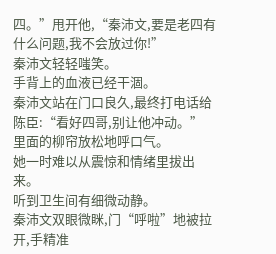四。”甩开他,“秦沛文,要是老四有什么问题,我不会放过你!”
秦沛文轻轻嗤笑。
手背上的血液已经干涸。
秦沛文站在门口良久,最终打电话给陈臣:“看好四哥,别让他冲动。”
里面的柳帘放松地呼口气。
她一时难以从震惊和情绪里拔出来。
听到卫生间有细微动静。
秦沛文双眼微眯,门“呼啦”地被拉开,手精准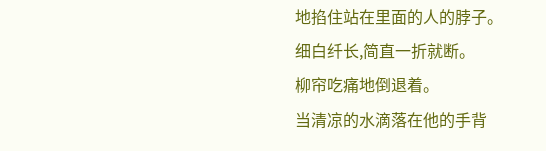地掐住站在里面的人的脖子。
细白纤长,简直一折就断。
柳帘吃痛地倒退着。
当清凉的水滴落在他的手背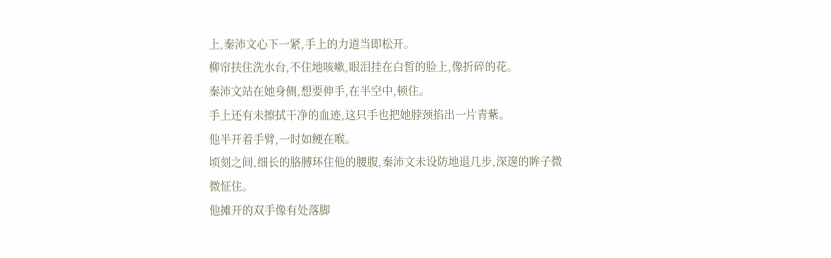上,秦沛文心下一紧,手上的力道当即松开。
柳帘扶住洗水台,不住地咳嗽,眼泪挂在白皙的脸上,像折碎的花。
秦沛文站在她身侧,想要伸手,在半空中,顿住。
手上还有未擦拭干净的血迹,这只手也把她脖颈掐出一片青紫。
他半开着手臂,一时如鲠在喉。
顷刻之间,细长的胳膊环住他的腰腹,秦沛文未设防地退几步,深邃的眸子微微怔住。
他摊开的双手像有处落脚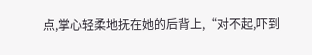点,掌心轻柔地抚在她的后背上,“对不起,吓到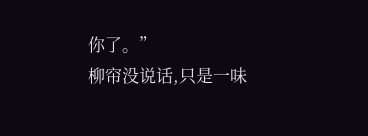你了。”
柳帘没说话,只是一味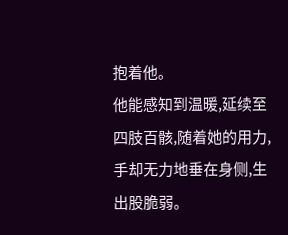抱着他。
他能感知到温暖,延续至四肢百骸,随着她的用力,手却无力地垂在身侧,生出股脆弱。